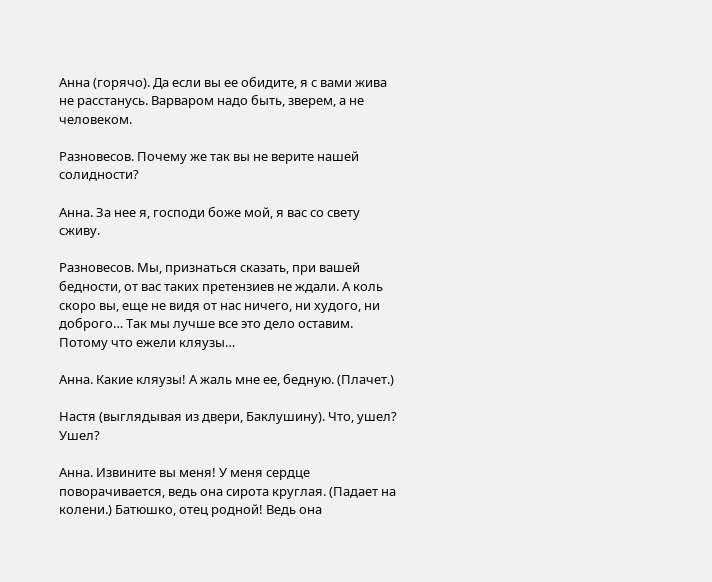Анна (горячо). Да если вы ее обидите, я с вами жива не расстанусь. Варваром надо быть, зверем, а не человеком.

Разновесов. Почему же так вы не верите нашей солидности?

Анна. За нее я, господи боже мой, я вас со свету сживу.

Разновесов. Мы, признаться сказать, при вашей бедности, от вас таких претензиев не ждали. А коль скоро вы, еще не видя от нас ничего, ни худого, ни доброго… Так мы лучше все это дело оставим. Потому что ежели кляузы…

Анна. Какие кляузы! А жаль мне ее, бедную. (Плачет.)

Настя (выглядывая из двери, Баклушину). Что, ушел? Ушел?

Анна. Извините вы меня! У меня сердце поворачивается, ведь она сирота круглая. (Падает на колени.) Батюшко, отец родной! Ведь она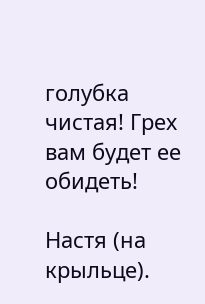голубка чистая! Грех вам будет ее обидеть!

Настя (на крыльце).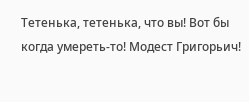Тетенька, тетенька, что вы! Вот бы когда умереть-то! Модест Григорьич!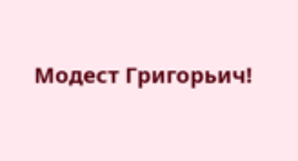Модест Григорьич!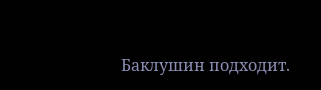Баклушин подходит.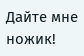Дайте мне ножик!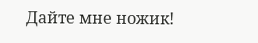Дайте мне ножик!